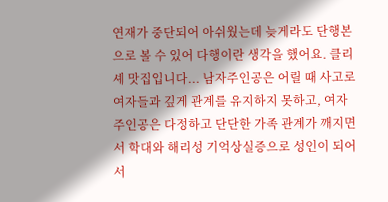연재가 중단되어 아쉬웠는데 늦게라도 단행본으로 볼 수 있어 다행이란 생각을 했어요. 클리셰 맛집입니다... 남자주인공은 어릴 때 사고로 여자들과 깊게 관계를 유지하지 못하고, 여자주인공은 다정하고 단단한 가족 관계가 깨지면서 학대와 해리성 기억상실증으로 성인이 되어서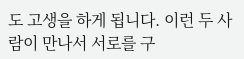도 고생을 하게 됩니다. 이런 두 사람이 만나서 서로를 구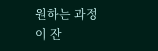원하는 과정이 잔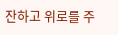잔하고 위로를 주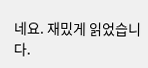네요. 재밌게 읽었습니다.